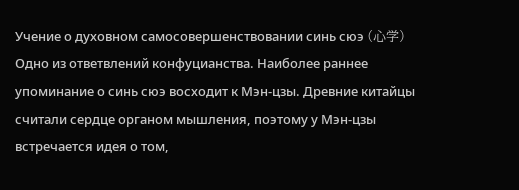Учение о духовном самосовершенствовании синь сюэ (心学)
Одно из ответвлений конфуцианства. Наиболее раннее упоминание о синь сюэ восходит к Мэн-цзы. Древние китайцы считали сердце органом мышления, поэтому у Мэн-цзы встречается идея о том,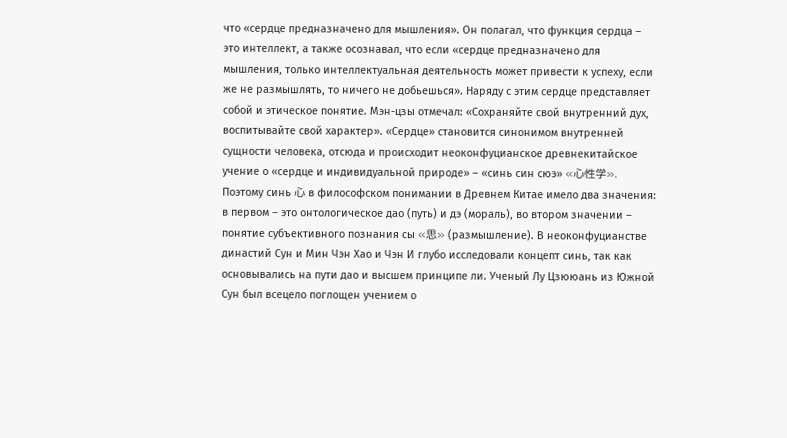что «сердце предназначено для мышления». Он полагал, что функция сердца – это интеллект, а также осознавал, что если «сердце предназначено для мышления, только интеллектуальная деятельность может привести к успеху, если же не размышлять, то ничего не добьешься». Наряду с этим сердце представляет собой и этическое понятие. Мэн-цзы отмечал: «Сохраняйте свой внутренний дух, воспитывайте свой характер». «Сердце» становится синонимом внутренней сущности человека, отсюда и происходит неоконфуцианское древнекитайское учение о «сердце и индивидуальной природе» – «синь син сюэ» «心性学». Поэтому синь 心 в философском понимании в Древнем Китае имело два значения: в первом – это онтологическое дао (путь) и дэ (мораль), во втором значении – понятие субъективного познания сы «思» (размышление). В неоконфуцианстве династий Сун и Мин Чэн Хао и Чэн И глубо исследовали концепт синь, так как основывались на пути дао и высшем принципе ли. Ученый Лу Цзююань из Южной Сун был всецело поглощен учением о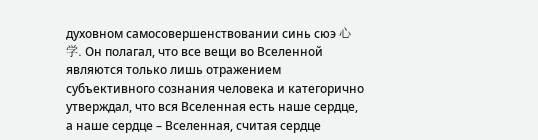духовном самосовершенствовании синь сюэ 心学. Он полагал, что все вещи во Вселенной являются только лишь отражением субъективного сознания человека и категорично утверждал, что вся Вселенная есть наше сердце, а наше сердце – Вселенная, считая сердце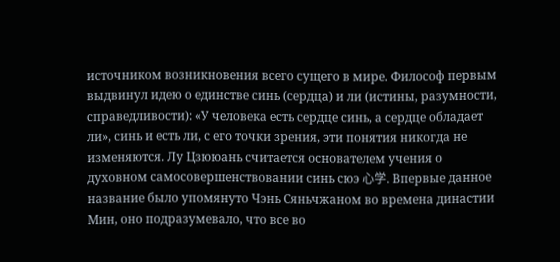источником возникновения всего сущего в мире. Философ первым выдвинул идею о единстве синь (сердца) и ли (истины, разумности, справедливости): «У человека есть сердце синь, а сердце обладает ли», синь и есть ли, с его точки зрения, эти понятия никогда не изменяются. Лу Цзююань считается основателем учения о духовном самосовершенствовании синь сюэ 心学. Впервые данное название было упомянуто Чэнь Сяньчжаном во времена династии Мин, оно подразумевало, что все во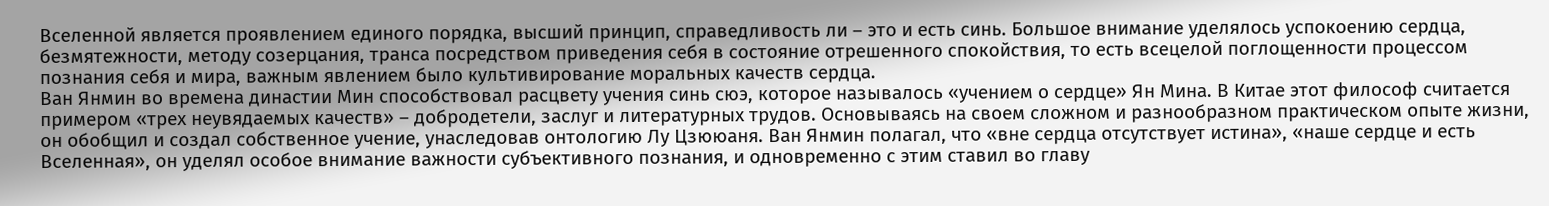Вселенной является проявлением единого порядка, высший принцип, справедливость ли – это и есть синь. Большое внимание уделялось успокоению сердца, безмятежности, методу созерцания, транса посредством приведения себя в состояние отрешенного спокойствия, то есть всецелой поглощенности процессом познания себя и мира, важным явлением было культивирование моральных качеств сердца.
Ван Янмин во времена династии Мин способствовал расцвету учения синь сюэ, которое называлось «учением о сердце» Ян Мина. В Китае этот философ считается примером «трех неувядаемых качеств» – добродетели, заслуг и литературных трудов. Основываясь на своем сложном и разнообразном практическом опыте жизни, он обобщил и создал собственное учение, унаследовав онтологию Лу Цзююаня. Ван Янмин полагал, что «вне сердца отсутствует истина», «наше сердце и есть Вселенная», он уделял особое внимание важности субъективного познания, и одновременно с этим ставил во главу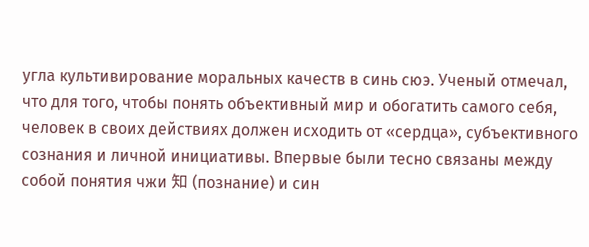угла культивирование моральных качеств в синь сюэ. Ученый отмечал, что для того, чтобы понять объективный мир и обогатить самого себя, человек в своих действиях должен исходить от «сердца», субъективного сознания и личной инициативы. Впервые были тесно связаны между собой понятия чжи 知 (познание) и син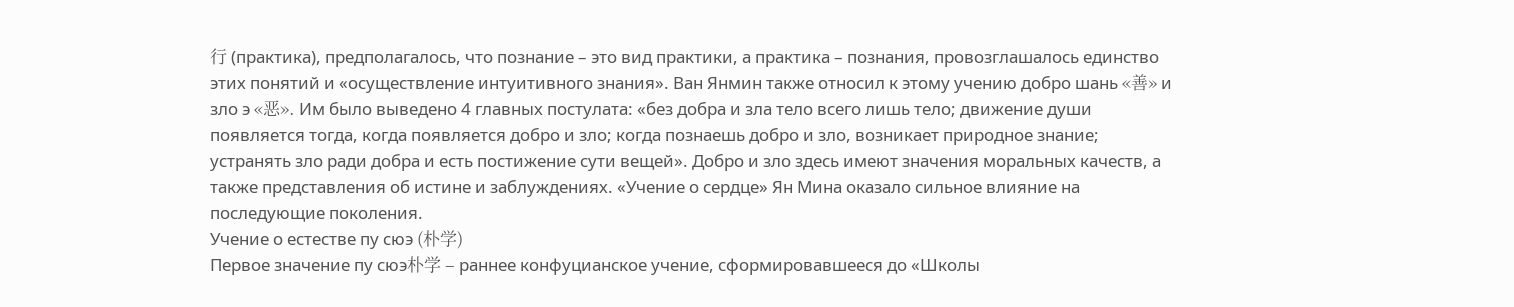行 (практика), предполагалось, что познание – это вид практики, а практика – познания, провозглашалось единство этих понятий и «осуществление интуитивного знания». Ван Янмин также относил к этому учению добро шань «善» и зло э «恶». Им было выведено 4 главных постулата: «без добра и зла тело всего лишь тело; движение души появляется тогда, когда появляется добро и зло; когда познаешь добро и зло, возникает природное знание; устранять зло ради добра и есть постижение сути вещей». Добро и зло здесь имеют значения моральных качеств, а также представления об истине и заблуждениях. «Учение о сердце» Ян Мина оказало сильное влияние на последующие поколения.
Учение о естестве пу сюэ (朴学)
Первое значение пу сюэ朴学 – раннее конфуцианское учение, сформировавшееся до «Школы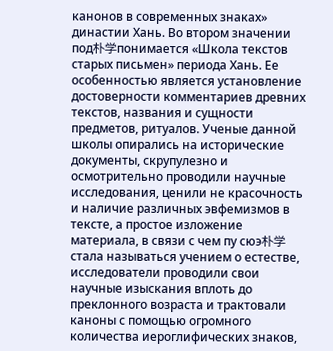канонов в современных знаках» династии Хань. Во втором значении под朴学понимается «Школа текстов старых письмен» периода Хань. Ее особенностью является установление достоверности комментариев древних текстов, названия и сущности предметов, ритуалов. Ученые данной школы опирались на исторические документы, скрупулезно и осмотрительно проводили научные исследования, ценили не красочность и наличие различных эвфемизмов в тексте, а простое изложение материала, в связи с чем пу сюэ朴学 стала называться учением о естестве, исследователи проводили свои научные изыскания вплоть до преклонного возраста и трактовали каноны с помощью огромного количества иероглифических знаков,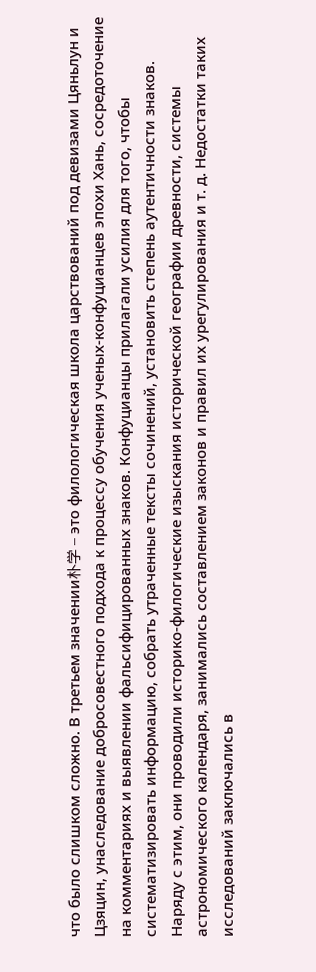что было слишком сложно. В третьем значении朴学 – это филологическая школа царствований под девизами Цяньлун и Цзяцин, унаследование добросовестного подхода к процессу обучения ученых-конфуцианцев эпохи Хань, сосредоточение на комментариях и выявлении фальсифицированных знаков. Конфуцианцы прилагали усилия для того, чтобы систематизировать информацию, собрать утраченные тексты сочинений, установить степень аутентичности знаков. Наряду с этим, они проводили историко-филогические изыскания исторической географии древности, системы астрономического календаря, занимались составлением законов и правил их урегулирования и т. д. Недостатки таких исследований заключались в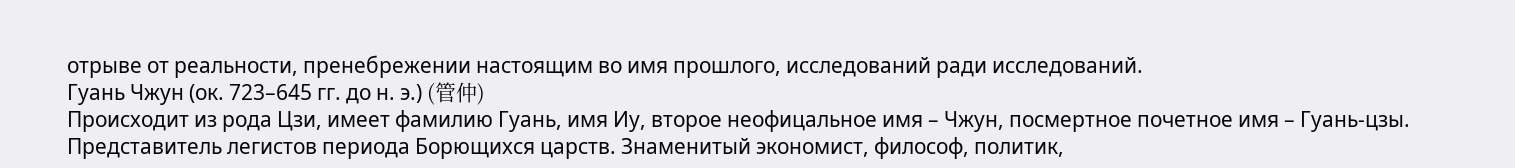отрыве от реальности, пренебрежении настоящим во имя прошлого, исследований ради исследований.
Гуань Чжун (ок. 723–645 гг. до н. э.) (管仲)
Происходит из рода Цзи, имеет фамилию Гуань, имя Иу, второе неофицальное имя – Чжун, посмертное почетное имя – Гуань-цзы. Представитель легистов периода Борющихся царств. Знаменитый экономист, философ, политик,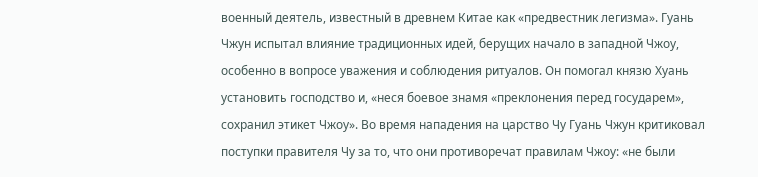военный деятель, известный в древнем Китае как «предвестник легизма». Гуань Чжун испытал влияние традиционных идей, берущих начало в западной Чжоу, особенно в вопросе уважения и соблюдения ритуалов. Он помогал князю Хуань установить господство и, «неся боевое знамя «преклонения перед государем», сохранил этикет Чжоу». Во время нападения на царство Чу Гуань Чжун критиковал поступки правителя Чу за то, что они противоречат правилам Чжоу: «не были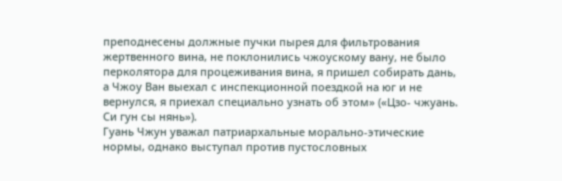преподнесены должные пучки пырея для фильтрования жертвенного вина, не поклонились чжоускому вану, не было перколятора для процеживания вина, я пришел собирать дань, а Чжоу Ван выехал с инспекционной поездкой на юг и не вернулся, я приехал специально узнать об этом» («Цзо- чжуань. Си гун сы нянь»).
Гуань Чжун уважал патриархальные морально-этические нормы, однако выступал против пустословных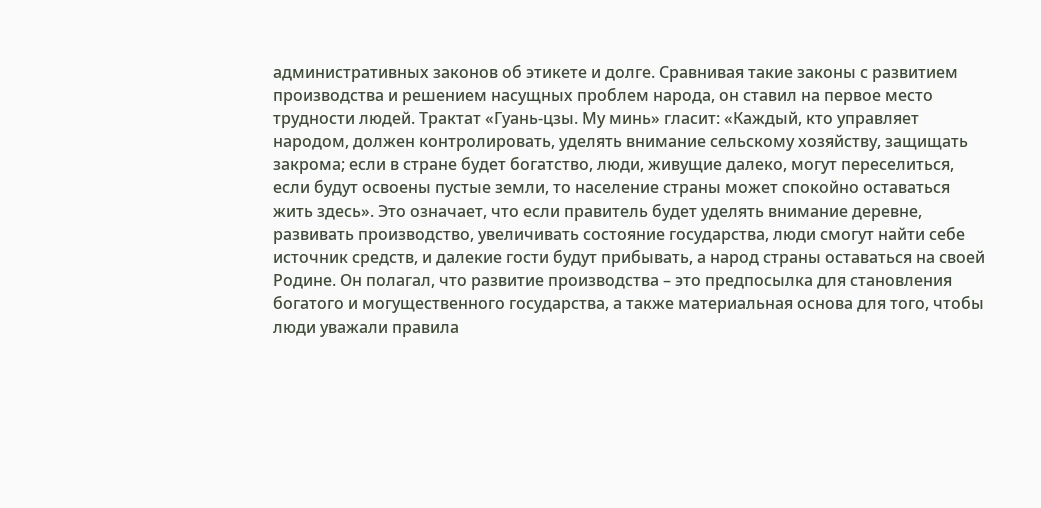административных законов об этикете и долге. Сравнивая такие законы с развитием производства и решением насущных проблем народа, он ставил на первое место трудности людей. Трактат «Гуань-цзы. Му минь» гласит: «Каждый, кто управляет народом, должен контролировать, уделять внимание сельскому хозяйству, защищать закрома; если в стране будет богатство, люди, живущие далеко, могут переселиться, если будут освоены пустые земли, то население страны может спокойно оставаться жить здесь». Это означает, что если правитель будет уделять внимание деревне, развивать производство, увеличивать состояние государства, люди смогут найти себе источник средств, и далекие гости будут прибывать, а народ страны оставаться на своей Родине. Он полагал, что развитие производства – это предпосылка для становления богатого и могущественного государства, а также материальная основа для того, чтобы люди уважали правила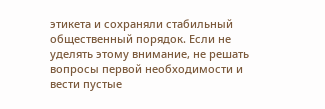этикета и сохраняли стабильный общественный порядок. Если не уделять этому внимание, не решать вопросы первой необходимости и вести пустые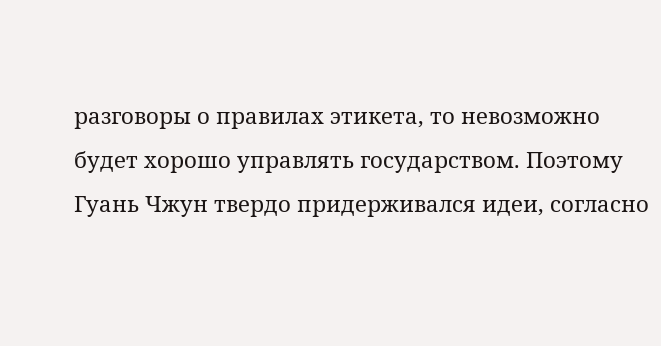разговоры о правилах этикета, то невозможно будет хорошо управлять государством. Поэтому Гуань Чжун твердо придерживался идеи, согласно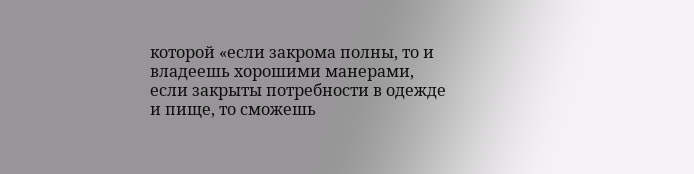которой «если закрома полны, то и владеешь хорошими манерами, если закрыты потребности в одежде и пище, то сможешь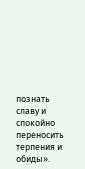познать славу и спокойно переносить терпения и обиды».